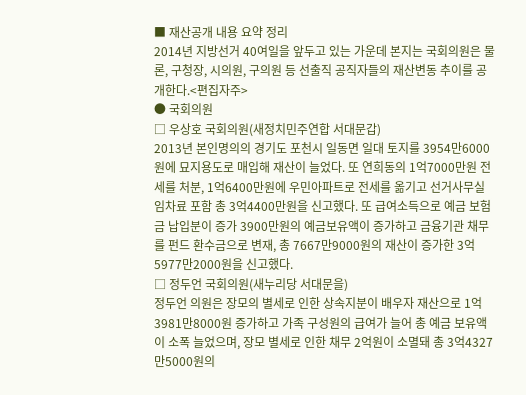■ 재산공개 내용 요약 정리
2014년 지방선거 40여일을 앞두고 있는 가운데 본지는 국회의원은 물론, 구청장, 시의원, 구의원 등 선출직 공직자들의 재산변동 추이를 공개한다.<편집자주>
● 국회의원
□ 우상호 국회의원(새정치민주연합 서대문갑)
2013년 본인명의의 경기도 포천시 일동면 일대 토지를 3954만6000원에 묘지용도로 매입해 재산이 늘었다. 또 연희동의 1억7000만원 전세를 처분, 1억6400만원에 우민아파트로 전세를 옮기고 선거사무실 임차료 포함 총 3억4400만원을 신고했다. 또 급여소득으로 예금 보험금 납입분이 증가 3900만원의 예금보유액이 증가하고 금융기관 채무를 펀드 환수금으로 변재, 총 7667만9000원의 재산이 증가한 3억5977만2000원을 신고했다.
□ 정두언 국회의원(새누리당 서대문을)
정두언 의원은 장모의 별세로 인한 상속지분이 배우자 재산으로 1억3981만8000원 증가하고 가족 구성원의 급여가 늘어 총 예금 보유액이 소폭 늘었으며, 장모 별세로 인한 채무 2억원이 소멸돼 총 3억4327만5000원의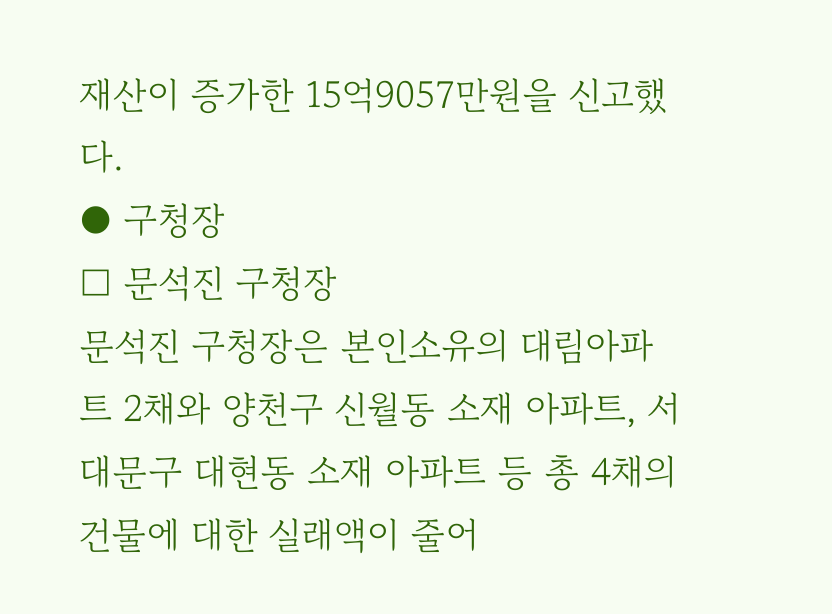재산이 증가한 15억9057만원을 신고했다.
● 구청장
□ 문석진 구청장
문석진 구청장은 본인소유의 대림아파트 2채와 양천구 신월동 소재 아파트, 서대문구 대현동 소재 아파트 등 총 4채의 건물에 대한 실래액이 줄어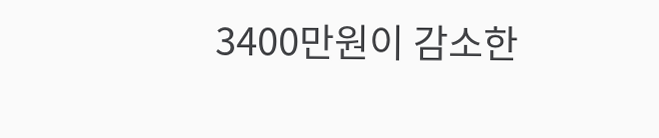3400만원이 감소한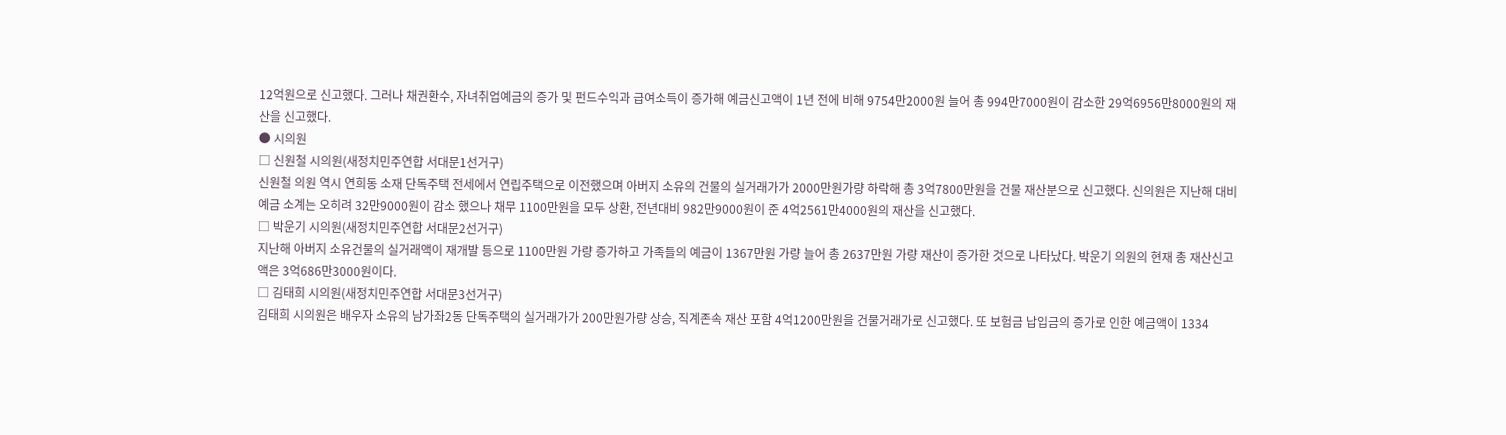12억원으로 신고했다. 그러나 채권환수, 자녀취업예금의 증가 및 펀드수익과 급여소득이 증가해 예금신고액이 1년 전에 비해 9754만2000원 늘어 총 994만7000원이 감소한 29억6956만8000원의 재산을 신고했다.
● 시의원
□ 신원철 시의원(새정치민주연합 서대문1선거구)
신원철 의원 역시 연희동 소재 단독주택 전세에서 연립주택으로 이전했으며 아버지 소유의 건물의 실거래가가 2000만원가량 하락해 총 3억7800만원을 건물 재산분으로 신고했다. 신의원은 지난해 대비 예금 소계는 오히려 32만9000원이 감소 했으나 채무 1100만원을 모두 상환, 전년대비 982만9000원이 준 4억2561만4000원의 재산을 신고했다.
□ 박운기 시의원(새정치민주연합 서대문2선거구)
지난해 아버지 소유건물의 실거래액이 재개발 등으로 1100만원 가량 증가하고 가족들의 예금이 1367만원 가량 늘어 총 2637만원 가량 재산이 증가한 것으로 나타났다. 박운기 의원의 현재 총 재산신고 액은 3억686만3000원이다.
□ 김태희 시의원(새정치민주연합 서대문3선거구)
김태희 시의원은 배우자 소유의 남가좌2동 단독주택의 실거래가가 200만원가량 상승, 직계존속 재산 포함 4억1200만원을 건물거래가로 신고했다. 또 보험금 납입금의 증가로 인한 예금액이 1334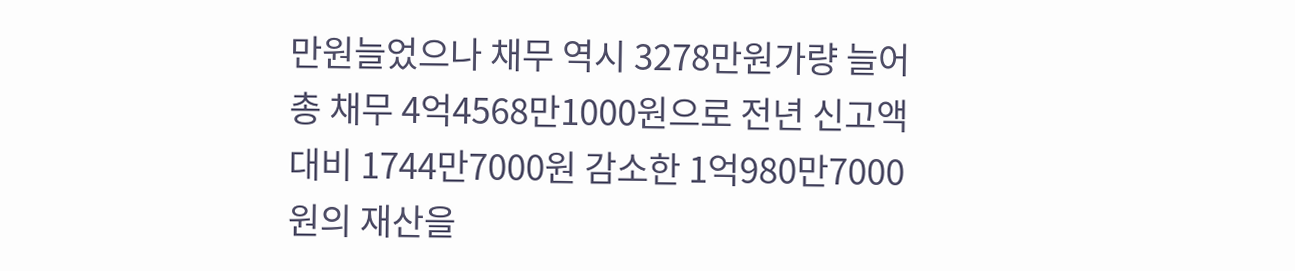만원늘었으나 채무 역시 3278만원가량 늘어 총 채무 4억4568만1000원으로 전년 신고액대비 1744만7000원 감소한 1억980만7000원의 재산을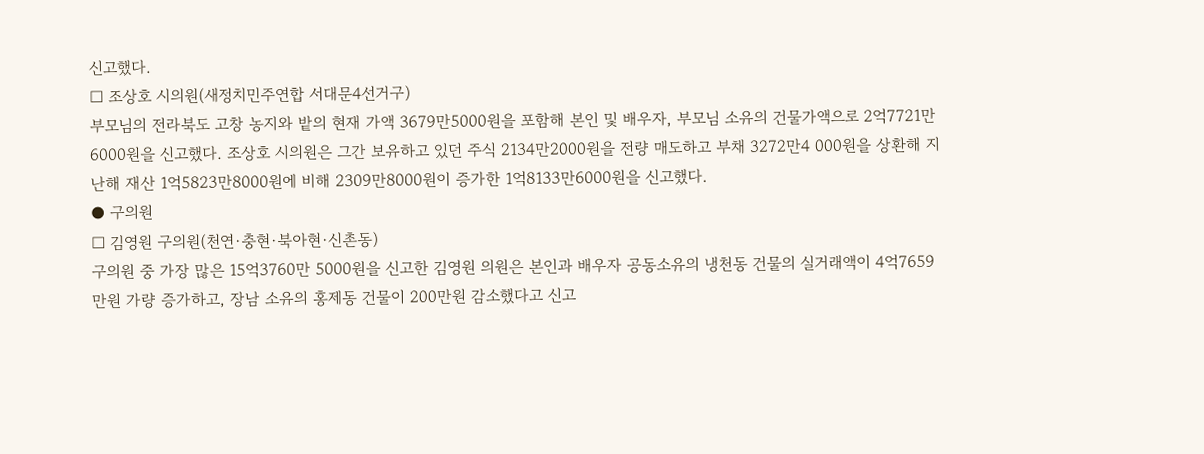신고했다.
□ 조상호 시의원(새정치민주연합 서대문4선거구)
부모님의 전라북도 고창 농지와 밭의 현재 가액 3679만5000원을 포함해 본인 및 배우자, 부모님 소유의 건물가액으로 2억7721만6000원을 신고했다. 조상호 시의원은 그간 보유하고 있던 주식 2134만2000원을 전량 매도하고 부채 3272만4 000원을 상환해 지난해 재산 1억5823만8000원에 비해 2309만8000원이 증가한 1억8133만6000원을 신고했다.
● 구의원
□ 김영원 구의원(천연·충현·북아현·신촌동)
구의원 중 가장 많은 15억3760만 5000원을 신고한 김영원 의원은 본인과 배우자 공동소유의 냉천동 건물의 실거래액이 4억7659만원 가량 증가하고, 장남 소유의 홍제동 건물이 200만원 감소했다고 신고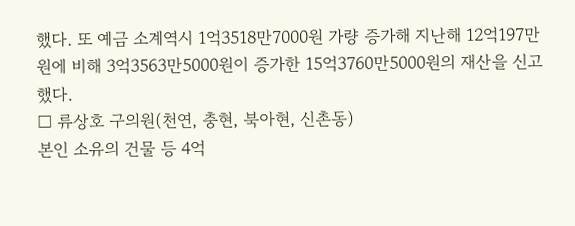했다. 또 예금 소계역시 1억3518만7000원 가량 증가해 지난해 12억197만원에 비해 3억3563만5000원이 증가한 15억3760만5000원의 재산을 신고했다.
□ 류상호 구의원(천연, 충현, 북아현, 신촌동)
본인 소유의 건물 등 4억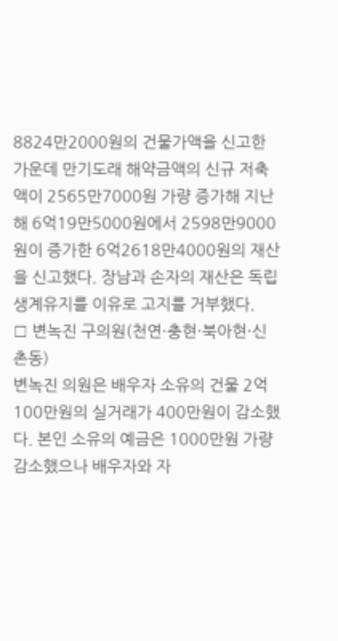8824만2000원의 건물가액을 신고한 가운데 만기도래 해약금액의 신규 저축액이 2565만7000원 가량 증가해 지난해 6억19만5000원에서 2598만9000원이 증가한 6억2618만4000원의 재산을 신고했다. 장남과 손자의 재산은 독립생계유지를 이유로 고지를 거부했다.
□ 변녹진 구의원(천연·충현·북아현·신촌동)
변녹진 의원은 배우자 소유의 건물 2억100만원의 실거래가 400만원이 감소했다. 본인 소유의 예금은 1000만원 가량 감소했으나 배우자와 자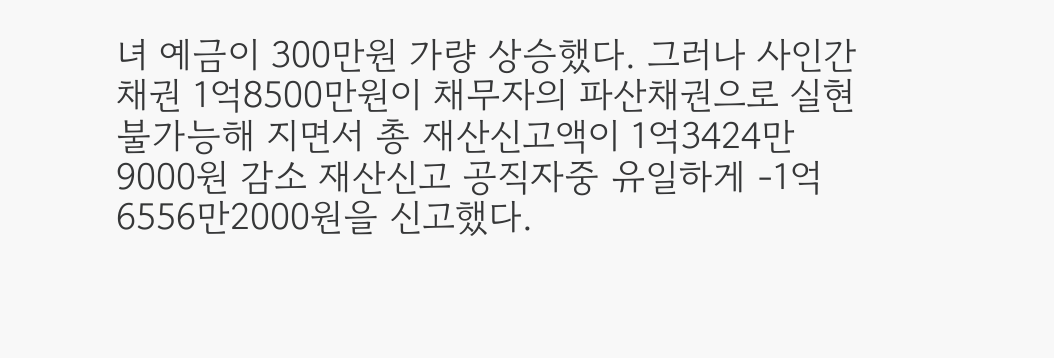녀 예금이 300만원 가량 상승했다. 그러나 사인간 채권 1억8500만원이 채무자의 파산채권으로 실현 불가능해 지면서 총 재산신고액이 1억3424만9000원 감소 재산신고 공직자중 유일하게 -1억6556만2000원을 신고했다.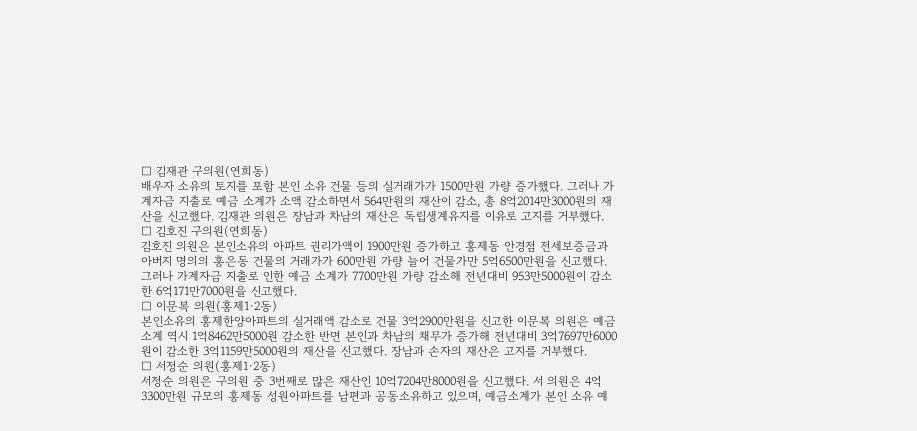□ 김재관 구의원(연희동)
배우자 소유의 토지를 포함 본인 소유 건물 등의 실거래가가 1500만원 가량 증가했다. 그러나 가계자금 지출로 예금 소계가 소액 감소하면서 564만원의 재산이 감소, 총 8억2014만3000원의 재산을 신고했다. 김재관 의원은 장남과 차남의 재산은 독립생계유지를 이유로 고지를 거부했다.
□ 김호진 구의원(연희동)
김호진 의원은 본인소유의 아파트 권리가액이 1900만원 증가하고 홍제동 안경점 전세보증금과 아버지 명의의 홍은동 건물의 거래가가 600만원 가량 늘어 건물가만 5억6500만원을 신고했다. 그러나 가계자금 지출로 인한 예금 소계가 7700만원 가량 감소해 전년대비 953만5000원이 감소한 6억171만7000원을 신고했다.
□ 이문복 의원(홍제1·2동)
본인소유의 홍제한양아파트의 실거래액 감소로 건물 3억2900만원을 신고한 이문복 의원은 예금소계 역시 1억8462만5000원 감소한 반면 본인과 차남의 채무가 증가해 전년대비 3억7697만6000원이 감소한 3억1159만5000원의 재산을 신고했다. 장남과 손자의 재산은 고지를 거부했다.
□ 서정순 의원(홍제1·2동)
서정순 의원은 구의원 중 3번째로 많은 재산인 10억7204만8000원을 신고했다. 서 의원은 4억3300만원 규모의 홍제동 성원아파트를 남편과 공동소유하고 있으며, 예금소계가 본인 소유 예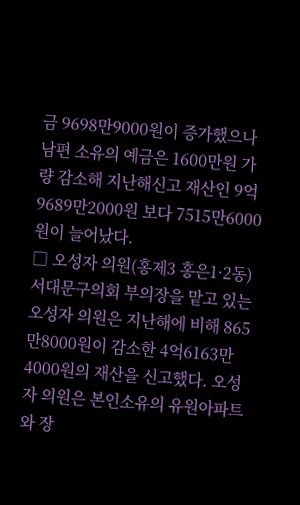금 9698만9000원이 증가했으나 남편 소유의 예금은 1600만원 가량 감소해 지난해신고 재산인 9억9689만2000원 보다 7515만6000원이 늘어났다.
□ 오성자 의원(홍제3 홍은1·2동)
서대문구의회 부의장을 맡고 있는 오성자 의원은 지난해에 비해 865만8000원이 감소한 4억6163만4000원의 재산을 신고했다. 오성자 의원은 본인소유의 유원아파트와 장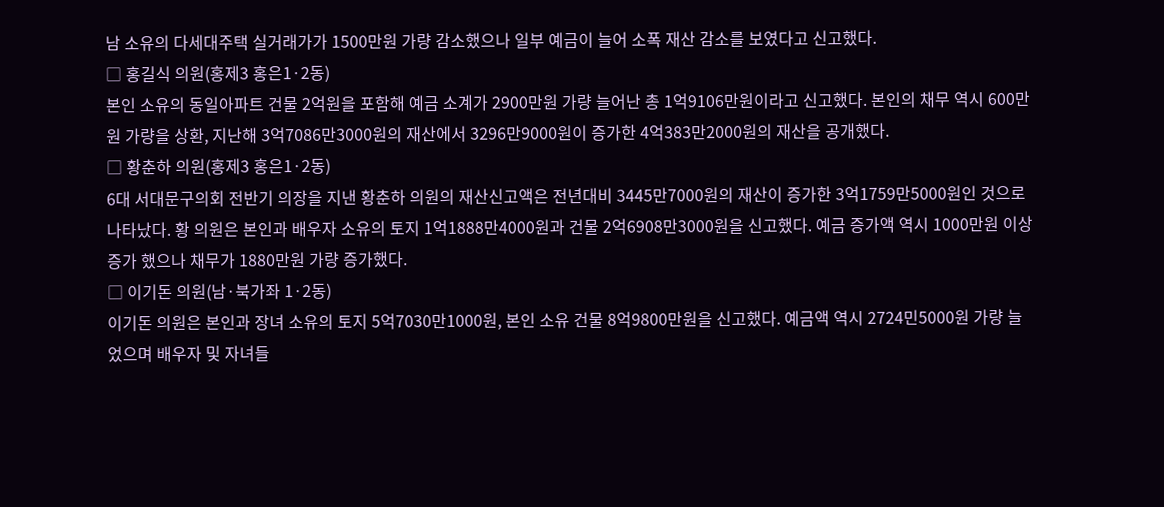남 소유의 다세대주택 실거래가가 1500만원 가량 감소했으나 일부 예금이 늘어 소폭 재산 감소를 보였다고 신고했다.
□ 홍길식 의원(홍제3 홍은1·2동)
본인 소유의 동일아파트 건물 2억원을 포함해 예금 소계가 2900만원 가량 늘어난 총 1억9106만원이라고 신고했다. 본인의 채무 역시 600만원 가량을 상환, 지난해 3억7086만3000원의 재산에서 3296만9000원이 증가한 4억383만2000원의 재산을 공개했다.
□ 황춘하 의원(홍제3 홍은1·2동)
6대 서대문구의회 전반기 의장을 지낸 황춘하 의원의 재산신고액은 전년대비 3445만7000원의 재산이 증가한 3억1759만5000원인 것으로 나타났다. 황 의원은 본인과 배우자 소유의 토지 1억1888만4000원과 건물 2억6908만3000원을 신고했다. 예금 증가액 역시 1000만원 이상 증가 했으나 채무가 1880만원 가량 증가했다.
□ 이기돈 의원(남·북가좌 1·2동)
이기돈 의원은 본인과 장녀 소유의 토지 5억7030만1000원, 본인 소유 건물 8억9800만원을 신고했다. 예금액 역시 2724민5000원 가량 늘었으며 배우자 및 자녀들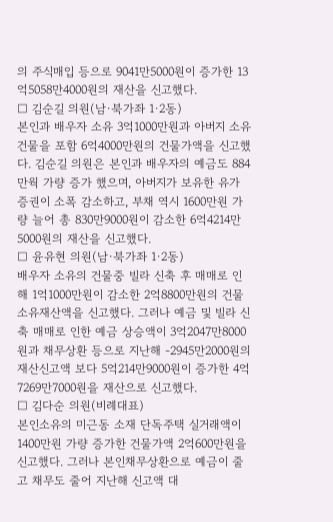의 주식매입 등으로 9041만5000원이 증가한 13억5058만4000원의 재산을 신고했다.
□ 김순길 의원(남·북가좌 1·2동)
본인과 배우자 소유 3억1000만원과 아버지 소유 건물을 포함 6억4000만원의 건물가액을 신고했다. 김순길 의원은 본인과 배우자의 예금도 884만웍 가량 증가 했으며, 아버지가 보유한 유가증권이 소폭 감소하고, 부채 역시 1600만원 가량 늘어 총 830만9000원이 감소한 6억4214만5000원의 재산을 신고했다.
□ 윤유현 의원(남·북가좌 1·2동)
배우자 소유의 건물중 빌라 신축 후 매매로 인해 1억1000만원이 감소한 2억8800만원의 건물소유재산액을 신고했다. 그러나 예금 및 빌라 신축 매매로 인한 예금 상승액이 3억2047만8000원과 채무상환 등으로 지난해 -2945만2000원의 재산신고액 보다 5억214만9000원이 증가한 4억7269만7000원을 재산으로 신고했다.
□ 김다순 의원(비례대표)
본인소유의 미근동 소재 단독주택 실거래액이 1400만원 가량 증가한 건물가액 2억600만원을 신고했다. 그러나 본인채무상환으로 예금이 줄고 채무도 줄어 지난해 신고액 대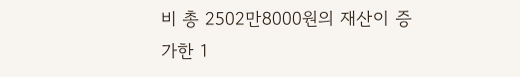비 총 2502만8000원의 재산이 증가한 1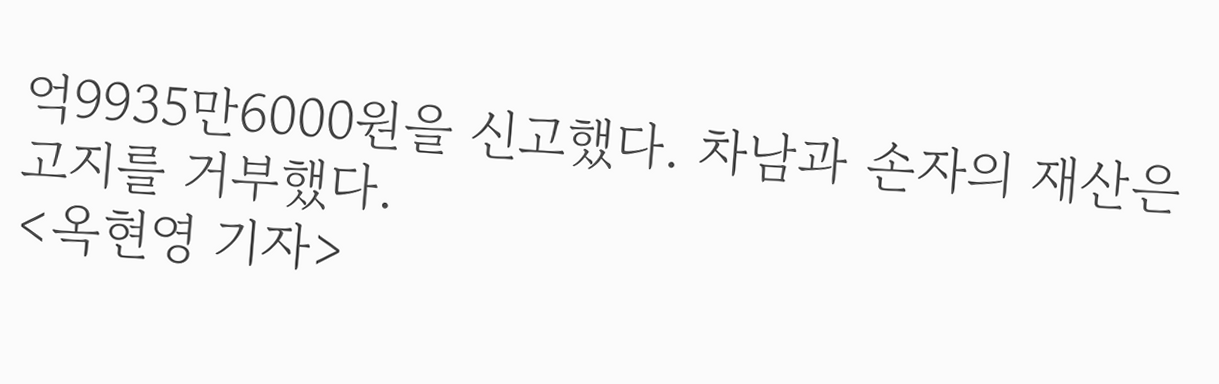억9935만6000원을 신고했다. 차남과 손자의 재산은 고지를 거부했다.
<옥현영 기자>